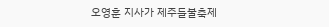오영훈 지사가 제주들불축제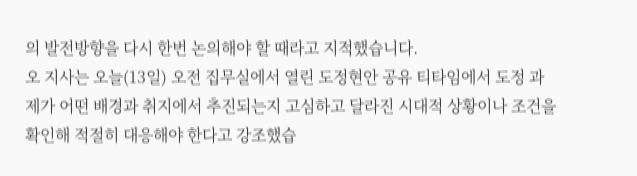의 발전방향을 다시 한번 논의해야 할 때라고 지적했습니다.
오 지사는 오늘(13일) 오전 집무실에서 열린 도정현안 공유 티타임에서 도정 과제가 어떤 배경과 취지에서 추진되는지 고심하고 달라진 시대적 상황이나 조건을 확인해 적절히 대응해야 한다고 강조했습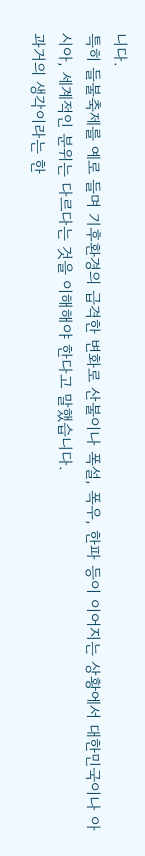니다.
특히 들불축제를 예로 들며 기후환경의 급격한 변화로 산불이나 폭설, 폭우, 한파 등이 이어지는 상황에서 대한민국이나 아시아, 세계적인 분위는 다르다는 것을 이해해야 한다고 말했습니다.
과거의 생각이라는 한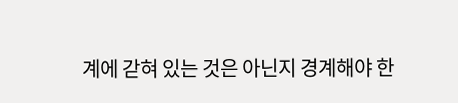계에 갇혀 있는 것은 아닌지 경계해야 한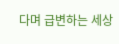다며 급변하는 세상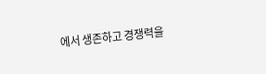에서 생존하고 경쟁력을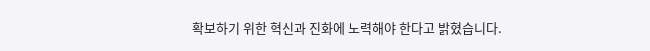확보하기 위한 혁신과 진화에 노력해야 한다고 밝혔습니다.